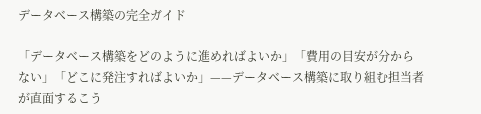データベース構築の完全ガイド

「データベース構築をどのように進めればよいか」「費用の目安が分からない」「どこに発注すればよいか」——データベース構築に取り組む担当者が直面するこう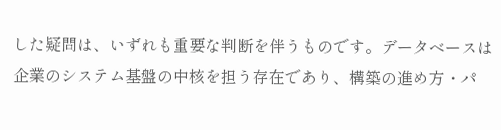した疑問は、いずれも重要な判断を伴うものです。データベースは企業のシステム基盤の中核を担う存在であり、構築の進め方・パ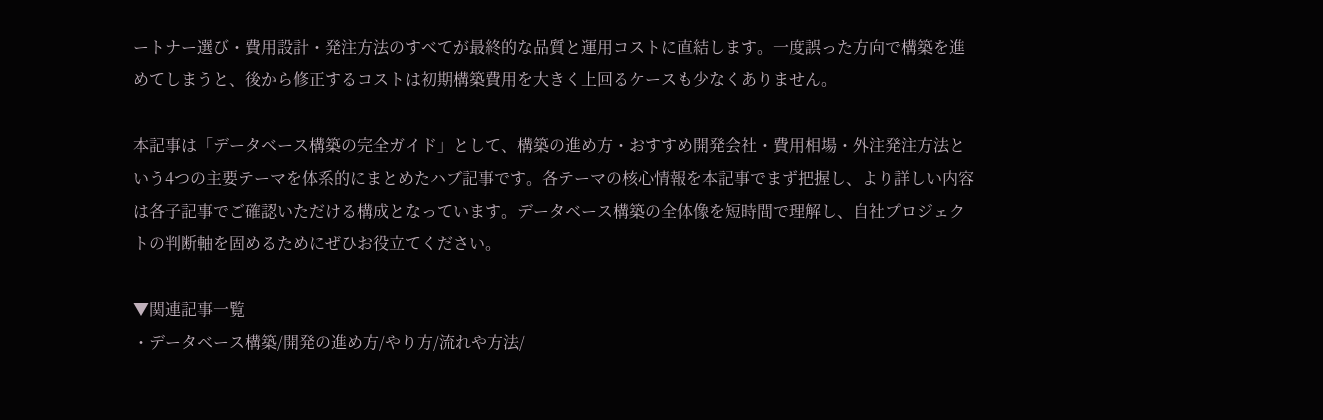ートナー選び・費用設計・発注方法のすべてが最終的な品質と運用コストに直結します。一度誤った方向で構築を進めてしまうと、後から修正するコストは初期構築費用を大きく上回るケースも少なくありません。

本記事は「データベース構築の完全ガイド」として、構築の進め方・おすすめ開発会社・費用相場・外注発注方法という4つの主要テーマを体系的にまとめたハブ記事です。各テーマの核心情報を本記事でまず把握し、より詳しい内容は各子記事でご確認いただける構成となっています。データベース構築の全体像を短時間で理解し、自社プロジェクトの判断軸を固めるためにぜひお役立てください。

▼関連記事一覧
・データベース構築/開発の進め方/やり方/流れや方法/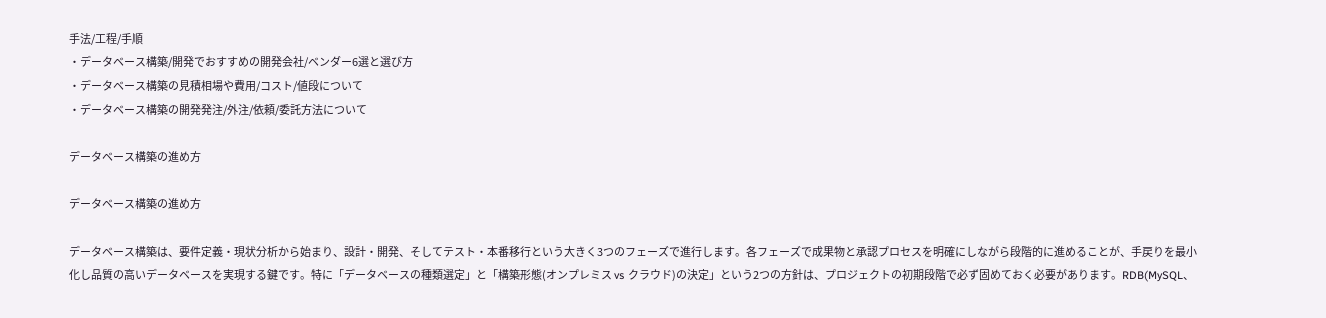手法/工程/手順
・データベース構築/開発でおすすめの開発会社/ベンダー6選と選び方
・データベース構築の見積相場や費用/コスト/値段について
・データベース構築の開発発注/外注/依頼/委託方法について

データベース構築の進め方

データベース構築の進め方

データベース構築は、要件定義・現状分析から始まり、設計・開発、そしてテスト・本番移行という大きく3つのフェーズで進行します。各フェーズで成果物と承認プロセスを明確にしながら段階的に進めることが、手戻りを最小化し品質の高いデータベースを実現する鍵です。特に「データベースの種類選定」と「構築形態(オンプレミス vs クラウド)の決定」という2つの方針は、プロジェクトの初期段階で必ず固めておく必要があります。RDB(MySQL、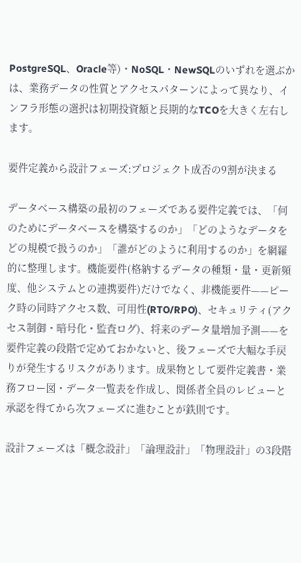PostgreSQL、Oracle等)・NoSQL・NewSQLのいずれを選ぶかは、業務データの性質とアクセスパターンによって異なり、インフラ形態の選択は初期投資額と長期的なTCOを大きく左右します。

要件定義から設計フェーズ:プロジェクト成否の9割が決まる

データベース構築の最初のフェーズである要件定義では、「何のためにデータベースを構築するのか」「どのようなデータをどの規模で扱うのか」「誰がどのように利用するのか」を網羅的に整理します。機能要件(格納するデータの種類・量・更新頻度、他システムとの連携要件)だけでなく、非機能要件——ピーク時の同時アクセス数、可用性(RTO/RPO)、セキュリティ(アクセス制御・暗号化・監査ログ)、将来のデータ量増加予測——を要件定義の段階で定めておかないと、後フェーズで大幅な手戻りが発生するリスクがあります。成果物として要件定義書・業務フロー図・データ一覧表を作成し、関係者全員のレビューと承認を得てから次フェーズに進むことが鉄則です。

設計フェーズは「概念設計」「論理設計」「物理設計」の3段階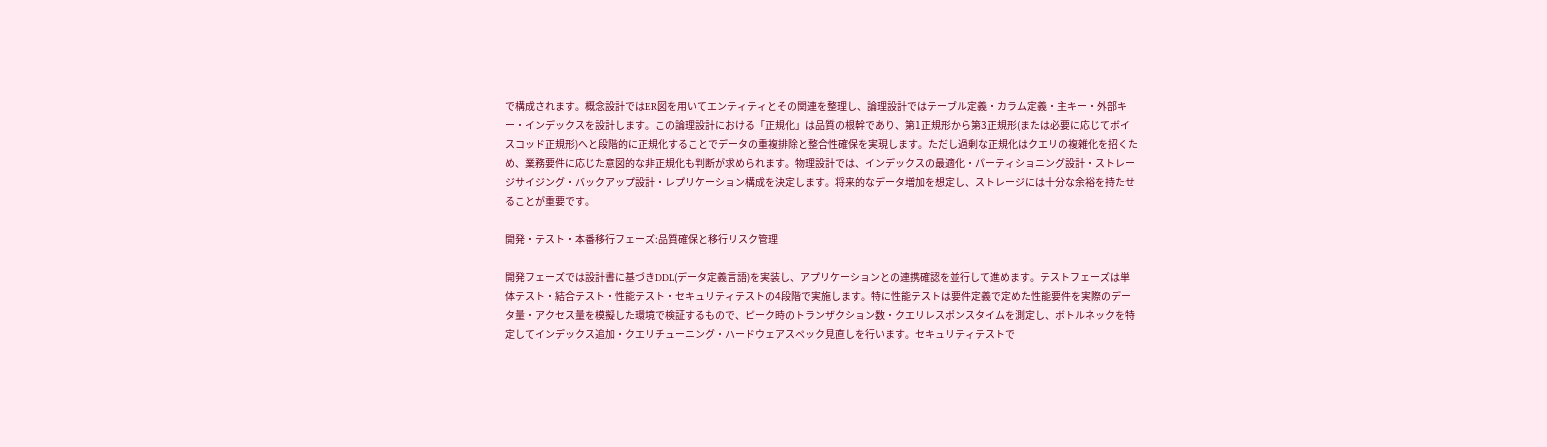で構成されます。概念設計ではER図を用いてエンティティとその関連を整理し、論理設計ではテーブル定義・カラム定義・主キー・外部キー・インデックスを設計します。この論理設計における「正規化」は品質の根幹であり、第1正規形から第3正規形(または必要に応じてボイスコッド正規形)へと段階的に正規化することでデータの重複排除と整合性確保を実現します。ただし過剰な正規化はクエリの複雑化を招くため、業務要件に応じた意図的な非正規化も判断が求められます。物理設計では、インデックスの最適化・パーティショニング設計・ストレージサイジング・バックアップ設計・レプリケーション構成を決定します。将来的なデータ増加を想定し、ストレージには十分な余裕を持たせることが重要です。

開発・テスト・本番移行フェーズ:品質確保と移行リスク管理

開発フェーズでは設計書に基づきDDL(データ定義言語)を実装し、アプリケーションとの連携確認を並行して進めます。テストフェーズは単体テスト・結合テスト・性能テスト・セキュリティテストの4段階で実施します。特に性能テストは要件定義で定めた性能要件を実際のデータ量・アクセス量を模擬した環境で検証するもので、ピーク時のトランザクション数・クエリレスポンスタイムを測定し、ボトルネックを特定してインデックス追加・クエリチューニング・ハードウェアスペック見直しを行います。セキュリティテストで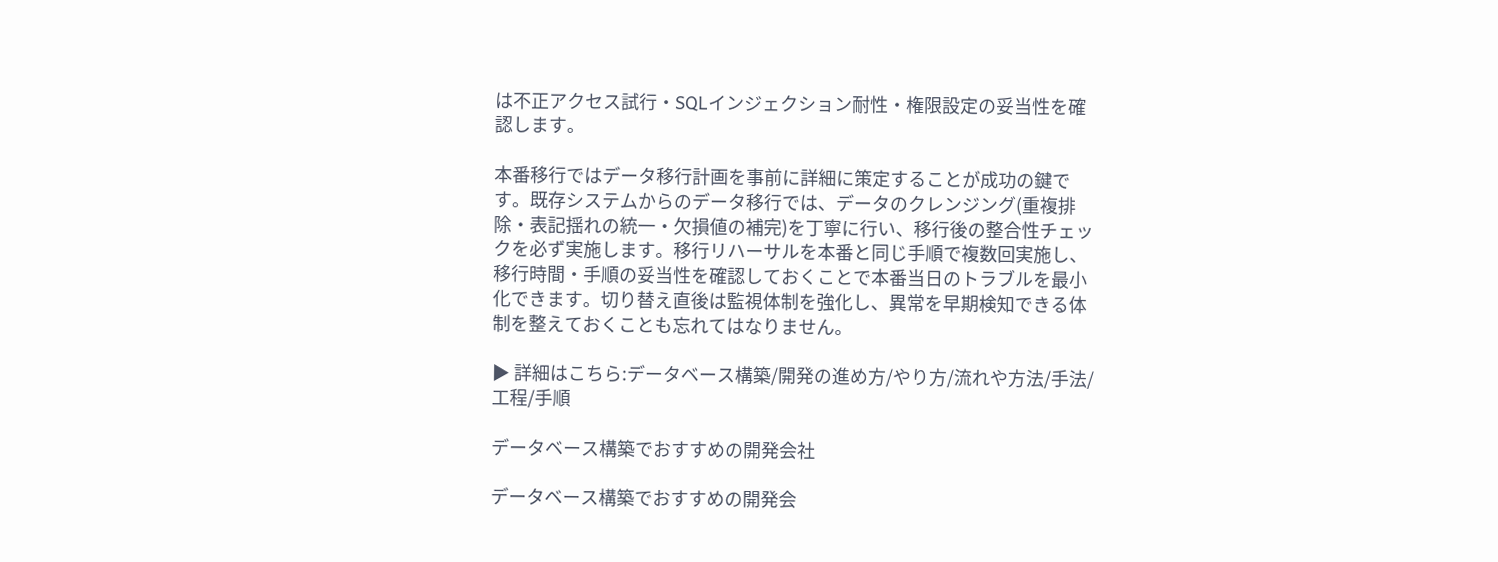は不正アクセス試行・SQLインジェクション耐性・権限設定の妥当性を確認します。

本番移行ではデータ移行計画を事前に詳細に策定することが成功の鍵です。既存システムからのデータ移行では、データのクレンジング(重複排除・表記揺れの統一・欠損値の補完)を丁寧に行い、移行後の整合性チェックを必ず実施します。移行リハーサルを本番と同じ手順で複数回実施し、移行時間・手順の妥当性を確認しておくことで本番当日のトラブルを最小化できます。切り替え直後は監視体制を強化し、異常を早期検知できる体制を整えておくことも忘れてはなりません。

▶ 詳細はこちら:データベース構築/開発の進め方/やり方/流れや方法/手法/工程/手順

データベース構築でおすすめの開発会社

データベース構築でおすすめの開発会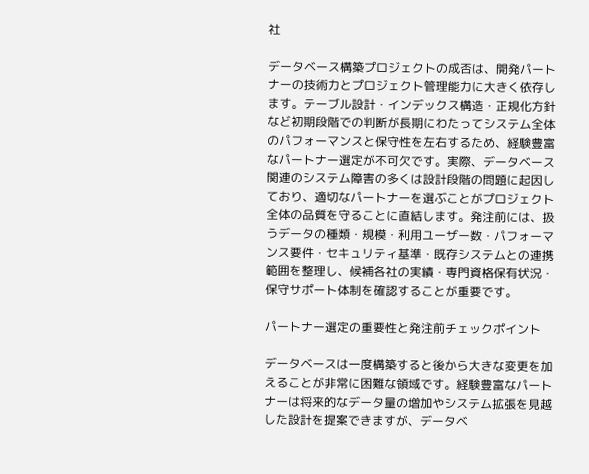社

データベース構築プロジェクトの成否は、開発パートナーの技術力とプロジェクト管理能力に大きく依存します。テーブル設計・インデックス構造・正規化方針など初期段階での判断が長期にわたってシステム全体のパフォーマンスと保守性を左右するため、経験豊富なパートナー選定が不可欠です。実際、データベース関連のシステム障害の多くは設計段階の問題に起因しており、適切なパートナーを選ぶことがプロジェクト全体の品質を守ることに直結します。発注前には、扱うデータの種類・規模・利用ユーザー数・パフォーマンス要件・セキュリティ基準・既存システムとの連携範囲を整理し、候補各社の実績・専門資格保有状況・保守サポート体制を確認することが重要です。

パートナー選定の重要性と発注前チェックポイント

データベースは一度構築すると後から大きな変更を加えることが非常に困難な領域です。経験豊富なパートナーは将来的なデータ量の増加やシステム拡張を見越した設計を提案できますが、データベ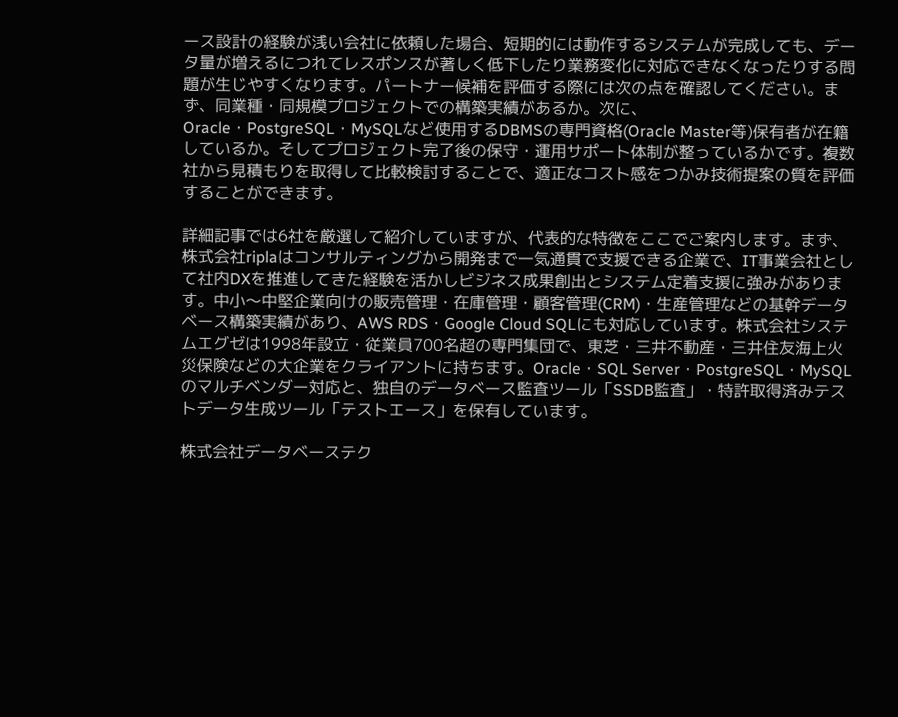ース設計の経験が浅い会社に依頼した場合、短期的には動作するシステムが完成しても、データ量が増えるにつれてレスポンスが著しく低下したり業務変化に対応できなくなったりする問題が生じやすくなります。パートナー候補を評価する際には次の点を確認してください。まず、同業種・同規模プロジェクトでの構築実績があるか。次に、Oracle・PostgreSQL・MySQLなど使用するDBMSの専門資格(Oracle Master等)保有者が在籍しているか。そしてプロジェクト完了後の保守・運用サポート体制が整っているかです。複数社から見積もりを取得して比較検討することで、適正なコスト感をつかみ技術提案の質を評価することができます。

詳細記事では6社を厳選して紹介していますが、代表的な特徴をここでご案内します。まず、株式会社riplaはコンサルティングから開発まで一気通貫で支援できる企業で、IT事業会社として社内DXを推進してきた経験を活かしビジネス成果創出とシステム定着支援に強みがあります。中小〜中堅企業向けの販売管理・在庫管理・顧客管理(CRM)・生産管理などの基幹データベース構築実績があり、AWS RDS・Google Cloud SQLにも対応しています。株式会社システムエグゼは1998年設立・従業員700名超の専門集団で、東芝・三井不動産・三井住友海上火災保険などの大企業をクライアントに持ちます。Oracle・SQL Server・PostgreSQL・MySQLのマルチベンダー対応と、独自のデータベース監査ツール「SSDB監査」・特許取得済みテストデータ生成ツール「テストエース」を保有しています。

株式会社データベーステク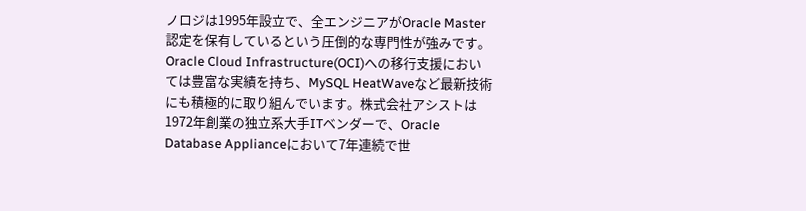ノロジは1995年設立で、全エンジニアがOracle Master認定を保有しているという圧倒的な専門性が強みです。Oracle Cloud Infrastructure(OCI)への移行支援においては豊富な実績を持ち、MySQL HeatWaveなど最新技術にも積極的に取り組んでいます。株式会社アシストは1972年創業の独立系大手ITベンダーで、Oracle Database Applianceにおいて7年連続で世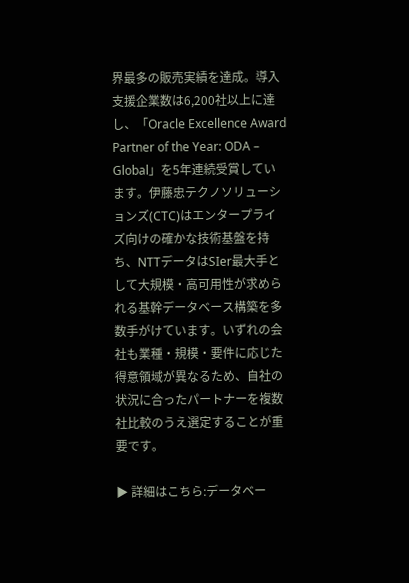界最多の販売実績を達成。導入支援企業数は6,200社以上に達し、「Oracle Excellence Award Partner of the Year: ODA – Global」を5年連続受賞しています。伊藤忠テクノソリューションズ(CTC)はエンタープライズ向けの確かな技術基盤を持ち、NTTデータはSIer最大手として大規模・高可用性が求められる基幹データベース構築を多数手がけています。いずれの会社も業種・規模・要件に応じた得意領域が異なるため、自社の状況に合ったパートナーを複数社比較のうえ選定することが重要です。

▶ 詳細はこちら:データベー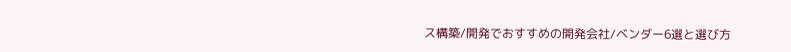ス構築/開発でおすすめの開発会社/ベンダー6選と選び方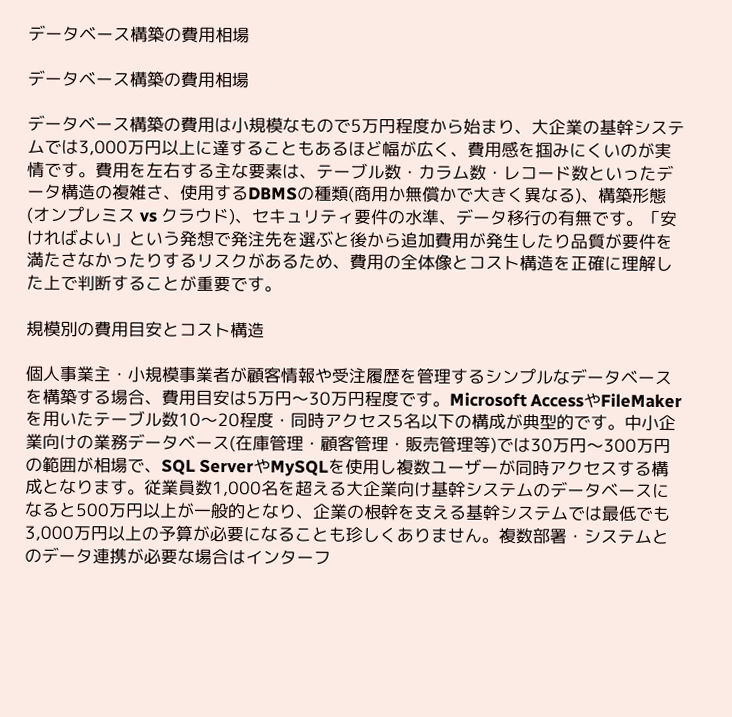データベース構築の費用相場

データベース構築の費用相場

データベース構築の費用は小規模なもので5万円程度から始まり、大企業の基幹システムでは3,000万円以上に達することもあるほど幅が広く、費用感を掴みにくいのが実情です。費用を左右する主な要素は、テーブル数・カラム数・レコード数といったデータ構造の複雑さ、使用するDBMSの種類(商用か無償かで大きく異なる)、構築形態(オンプレミス vs クラウド)、セキュリティ要件の水準、データ移行の有無です。「安ければよい」という発想で発注先を選ぶと後から追加費用が発生したり品質が要件を満たさなかったりするリスクがあるため、費用の全体像とコスト構造を正確に理解した上で判断することが重要です。

規模別の費用目安とコスト構造

個人事業主・小規模事業者が顧客情報や受注履歴を管理するシンプルなデータベースを構築する場合、費用目安は5万円〜30万円程度です。Microsoft AccessやFileMakerを用いたテーブル数10〜20程度・同時アクセス5名以下の構成が典型的です。中小企業向けの業務データベース(在庫管理・顧客管理・販売管理等)では30万円〜300万円の範囲が相場で、SQL ServerやMySQLを使用し複数ユーザーが同時アクセスする構成となります。従業員数1,000名を超える大企業向け基幹システムのデータベースになると500万円以上が一般的となり、企業の根幹を支える基幹システムでは最低でも3,000万円以上の予算が必要になることも珍しくありません。複数部署・システムとのデータ連携が必要な場合はインターフ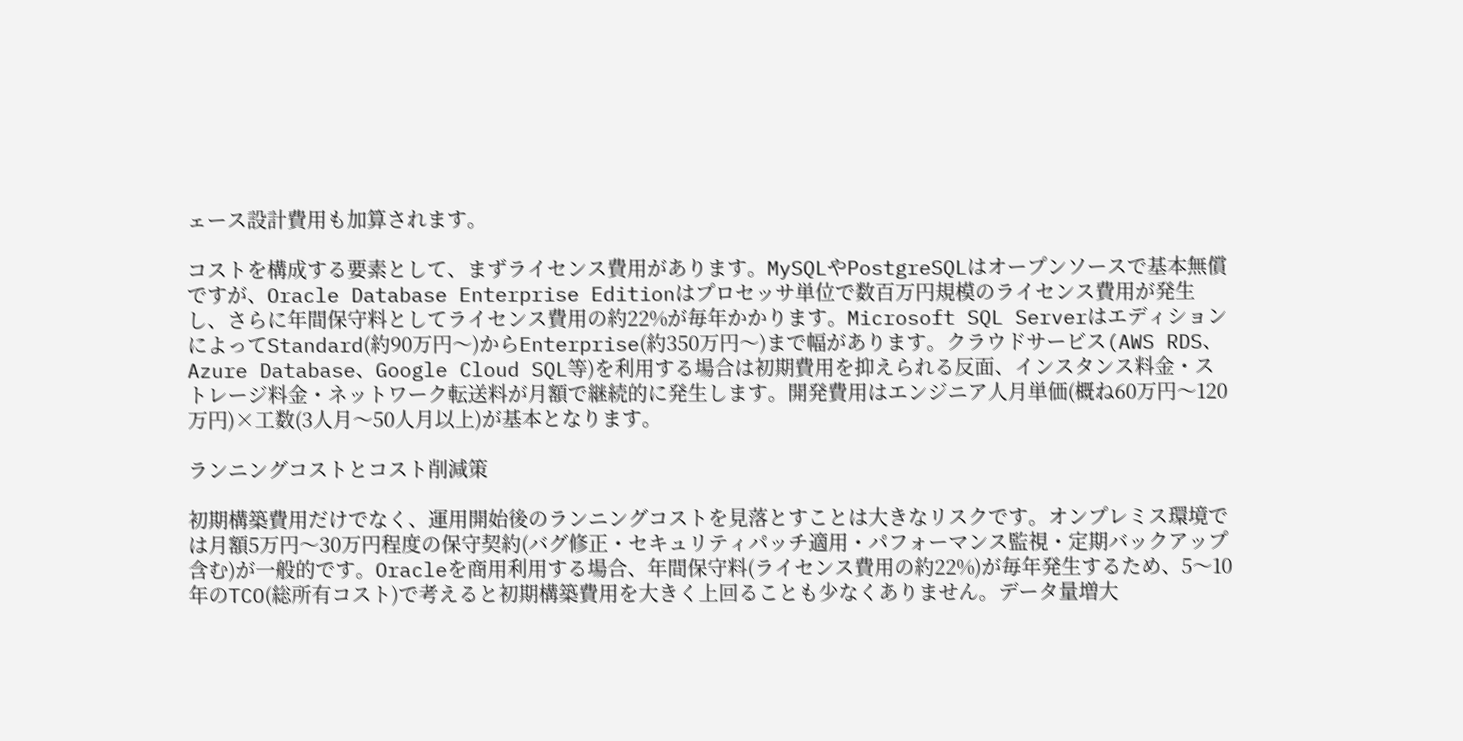ェース設計費用も加算されます。

コストを構成する要素として、まずライセンス費用があります。MySQLやPostgreSQLはオープンソースで基本無償ですが、Oracle Database Enterprise Editionはプロセッサ単位で数百万円規模のライセンス費用が発生し、さらに年間保守料としてライセンス費用の約22%が毎年かかります。Microsoft SQL ServerはエディションによってStandard(約90万円〜)からEnterprise(約350万円〜)まで幅があります。クラウドサービス(AWS RDS、Azure Database、Google Cloud SQL等)を利用する場合は初期費用を抑えられる反面、インスタンス料金・ストレージ料金・ネットワーク転送料が月額で継続的に発生します。開発費用はエンジニア人月単価(概ね60万円〜120万円)×工数(3人月〜50人月以上)が基本となります。

ランニングコストとコスト削減策

初期構築費用だけでなく、運用開始後のランニングコストを見落とすことは大きなリスクです。オンプレミス環境では月額5万円〜30万円程度の保守契約(バグ修正・セキュリティパッチ適用・パフォーマンス監視・定期バックアップ含む)が一般的です。Oracleを商用利用する場合、年間保守料(ライセンス費用の約22%)が毎年発生するため、5〜10年のTCO(総所有コスト)で考えると初期構築費用を大きく上回ることも少なくありません。データ量増大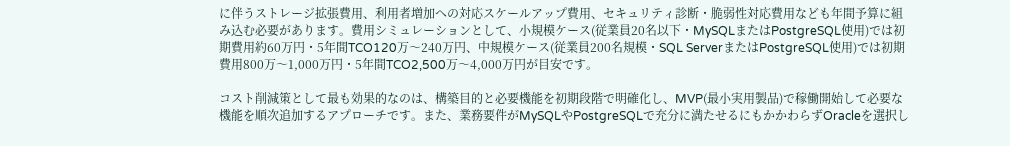に伴うストレージ拡張費用、利用者増加への対応スケールアップ費用、セキュリティ診断・脆弱性対応費用なども年間予算に組み込む必要があります。費用シミュレーションとして、小規模ケース(従業員20名以下・MySQLまたはPostgreSQL使用)では初期費用約60万円・5年間TCO120万〜240万円、中規模ケース(従業員200名規模・SQL ServerまたはPostgreSQL使用)では初期費用800万〜1,000万円・5年間TCO2,500万〜4,000万円が目安です。

コスト削減策として最も効果的なのは、構築目的と必要機能を初期段階で明確化し、MVP(最小実用製品)で稼働開始して必要な機能を順次追加するアプローチです。また、業務要件がMySQLやPostgreSQLで充分に満たせるにもかかわらずOracleを選択し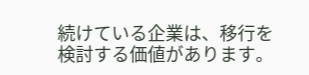続けている企業は、移行を検討する価値があります。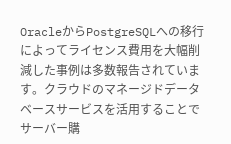OracleからPostgreSQLへの移行によってライセンス費用を大幅削減した事例は多数報告されています。クラウドのマネージドデータベースサービスを活用することでサーバー購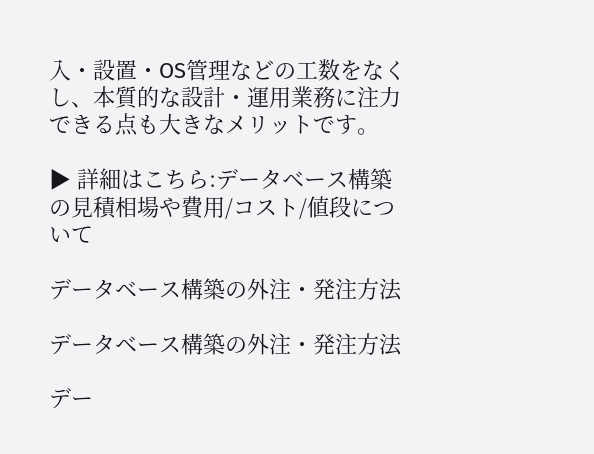入・設置・OS管理などの工数をなくし、本質的な設計・運用業務に注力できる点も大きなメリットです。

▶ 詳細はこちら:データベース構築の見積相場や費用/コスト/値段について

データベース構築の外注・発注方法

データベース構築の外注・発注方法

デー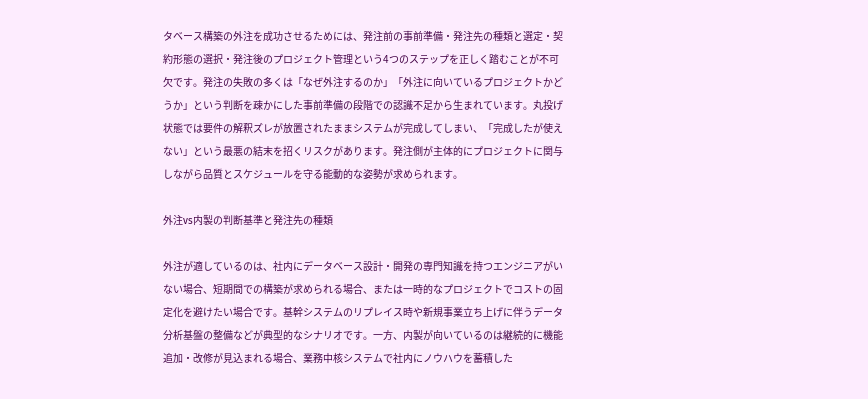タベース構築の外注を成功させるためには、発注前の事前準備・発注先の種類と選定・契約形態の選択・発注後のプロジェクト管理という4つのステップを正しく踏むことが不可欠です。発注の失敗の多くは「なぜ外注するのか」「外注に向いているプロジェクトかどうか」という判断を疎かにした事前準備の段階での認識不足から生まれています。丸投げ状態では要件の解釈ズレが放置されたままシステムが完成してしまい、「完成したが使えない」という最悪の結末を招くリスクがあります。発注側が主体的にプロジェクトに関与しながら品質とスケジュールを守る能動的な姿勢が求められます。

外注vs内製の判断基準と発注先の種類

外注が適しているのは、社内にデータベース設計・開発の専門知識を持つエンジニアがいない場合、短期間での構築が求められる場合、または一時的なプロジェクトでコストの固定化を避けたい場合です。基幹システムのリプレイス時や新規事業立ち上げに伴うデータ分析基盤の整備などが典型的なシナリオです。一方、内製が向いているのは継続的に機能追加・改修が見込まれる場合、業務中核システムで社内にノウハウを蓄積した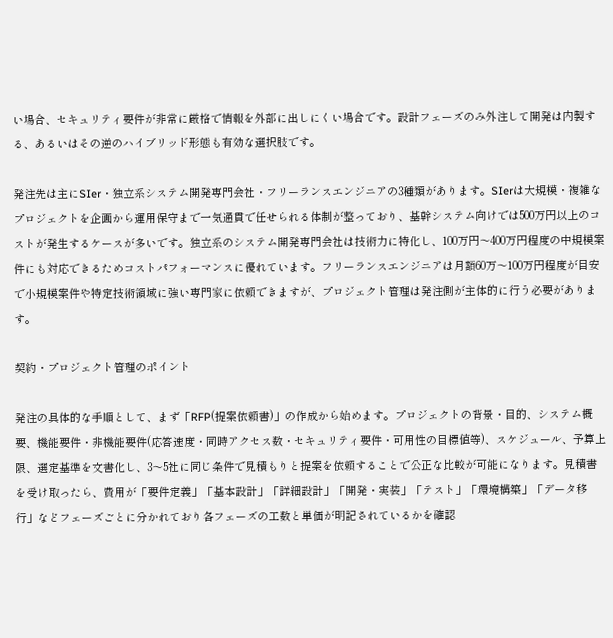い場合、セキュリティ要件が非常に厳格で情報を外部に出しにくい場合です。設計フェーズのみ外注して開発は内製する、あるいはその逆のハイブリッド形態も有効な選択肢です。

発注先は主にSIer・独立系システム開発専門会社・フリーランスエンジニアの3種類があります。SIerは大規模・複雑なプロジェクトを企画から運用保守まで一気通貫で任せられる体制が整っており、基幹システム向けでは500万円以上のコストが発生するケースが多いです。独立系のシステム開発専門会社は技術力に特化し、100万円〜400万円程度の中規模案件にも対応できるためコストパフォーマンスに優れています。フリーランスエンジニアは月額60万〜100万円程度が目安で小規模案件や特定技術領域に強い専門家に依頼できますが、プロジェクト管理は発注側が主体的に行う必要があります。

契約・プロジェクト管理のポイント

発注の具体的な手順として、まず「RFP(提案依頼書)」の作成から始めます。プロジェクトの背景・目的、システム概要、機能要件・非機能要件(応答速度・同時アクセス数・セキュリティ要件・可用性の目標値等)、スケジュール、予算上限、選定基準を文書化し、3〜5社に同じ条件で見積もりと提案を依頼することで公正な比較が可能になります。見積書を受け取ったら、費用が「要件定義」「基本設計」「詳細設計」「開発・実装」「テスト」「環境構築」「データ移行」などフェーズごとに分かれており各フェーズの工数と単価が明記されているかを確認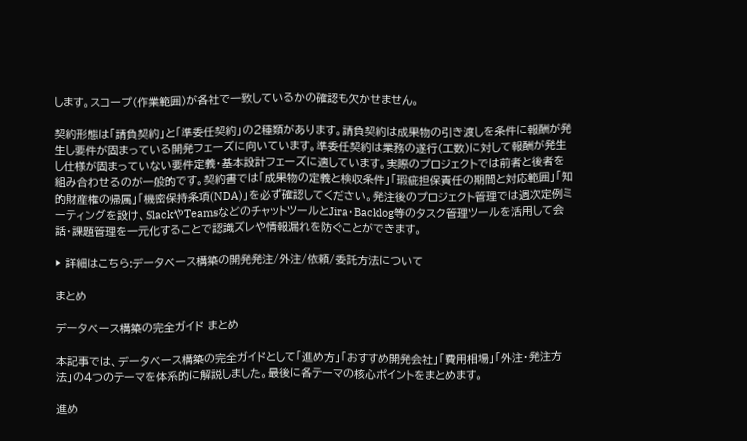します。スコープ(作業範囲)が各社で一致しているかの確認も欠かせません。

契約形態は「請負契約」と「準委任契約」の2種類があります。請負契約は成果物の引き渡しを条件に報酬が発生し要件が固まっている開発フェーズに向いています。準委任契約は業務の遂行(工数)に対して報酬が発生し仕様が固まっていない要件定義・基本設計フェーズに適しています。実際のプロジェクトでは前者と後者を組み合わせるのが一般的です。契約書では「成果物の定義と検収条件」「瑕疵担保責任の期間と対応範囲」「知的財産権の帰属」「機密保持条項(NDA)」を必ず確認してください。発注後のプロジェクト管理では週次定例ミーティングを設け、SlackやTeamsなどのチャットツールとJira・Backlog等のタスク管理ツールを活用して会話・課題管理を一元化することで認識ズレや情報漏れを防ぐことができます。

▶ 詳細はこちら:データベース構築の開発発注/外注/依頼/委託方法について

まとめ

データベース構築の完全ガイド まとめ

本記事では、データベース構築の完全ガイドとして「進め方」「おすすめ開発会社」「費用相場」「外注・発注方法」の4つのテーマを体系的に解説しました。最後に各テーマの核心ポイントをまとめます。

進め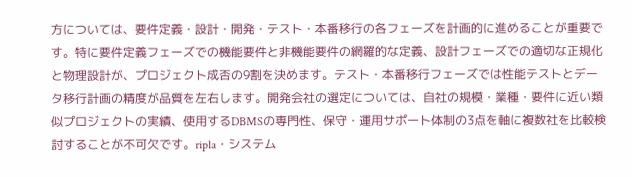方については、要件定義・設計・開発・テスト・本番移行の各フェーズを計画的に進めることが重要です。特に要件定義フェーズでの機能要件と非機能要件の網羅的な定義、設計フェーズでの適切な正規化と物理設計が、プロジェクト成否の9割を決めます。テスト・本番移行フェーズでは性能テストとデータ移行計画の精度が品質を左右します。開発会社の選定については、自社の規模・業種・要件に近い類似プロジェクトの実績、使用するDBMSの専門性、保守・運用サポート体制の3点を軸に複数社を比較検討することが不可欠です。ripla・システム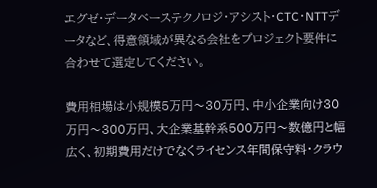エグゼ・データベーステクノロジ・アシスト・CTC・NTTデータなど、得意領域が異なる会社をプロジェクト要件に合わせて選定してください。

費用相場は小規模5万円〜30万円、中小企業向け30万円〜300万円、大企業基幹系500万円〜数億円と幅広く、初期費用だけでなくライセンス年間保守料・クラウ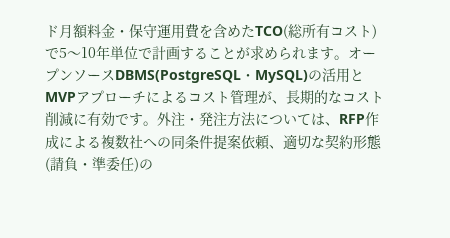ド月額料金・保守運用費を含めたTCO(総所有コスト)で5〜10年単位で計画することが求められます。オープンソースDBMS(PostgreSQL・MySQL)の活用とMVPアプローチによるコスト管理が、長期的なコスト削減に有効です。外注・発注方法については、RFP作成による複数社への同条件提案依頼、適切な契約形態(請負・準委任)の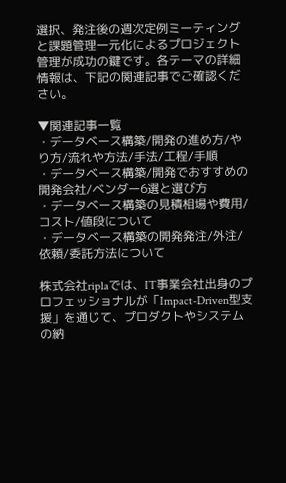選択、発注後の週次定例ミーティングと課題管理一元化によるプロジェクト管理が成功の鍵です。各テーマの詳細情報は、下記の関連記事でご確認ください。

▼関連記事一覧
・データベース構築/開発の進め方/やり方/流れや方法/手法/工程/手順
・データベース構築/開発でおすすめの開発会社/ベンダー6選と選び方
・データベース構築の見積相場や費用/コスト/値段について
・データベース構築の開発発注/外注/依頼/委託方法について

株式会社riplaでは、IT事業会社出身のプロフェッショナルが「Impact-Driven型支援」を通じて、プロダクトやシステムの納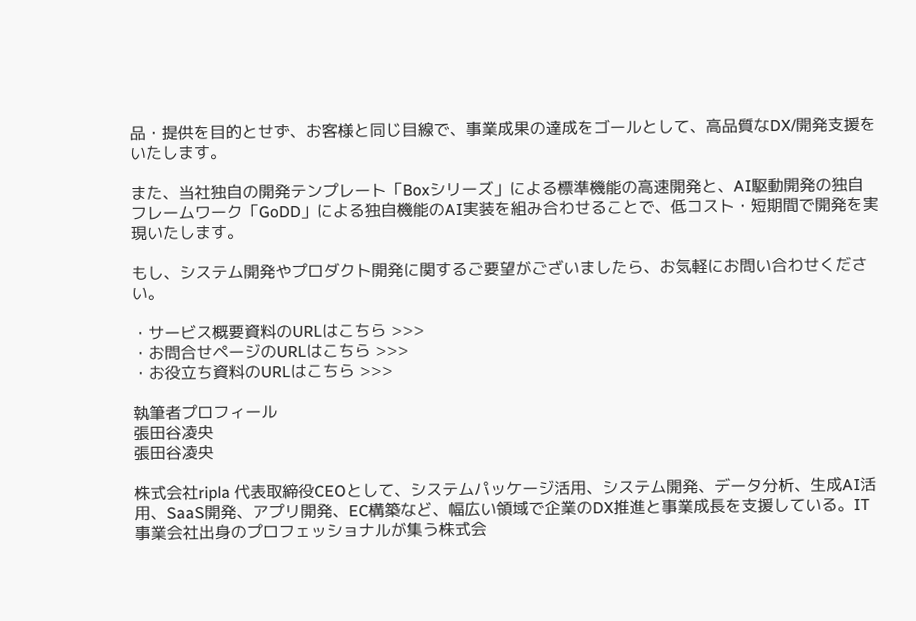品・提供を目的とせず、お客様と同じ目線で、事業成果の達成をゴールとして、高品質なDX/開発支援をいたします。

また、当社独自の開発テンプレート「Boxシリーズ」による標準機能の高速開発と、AI駆動開発の独自フレームワーク「GoDD」による独自機能のAI実装を組み合わせることで、低コスト・短期間で開発を実現いたします。

もし、システム開発やプロダクト開発に関するご要望がございましたら、お気軽にお問い合わせください。

・サービス概要資料のURLはこちら >>>
・お問合せページのURLはこちら >>>
・お役立ち資料のURLはこちら >>>

執筆者プロフィール
張田谷凌央
張田谷凌央

株式会社ripla 代表取締役CEOとして、システムパッケージ活用、システム開発、データ分析、生成AI活用、SaaS開発、アプリ開発、EC構築など、幅広い領域で企業のDX推進と事業成長を支援している。IT事業会社出身のプロフェッショナルが集う株式会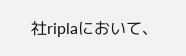社riplaにおいて、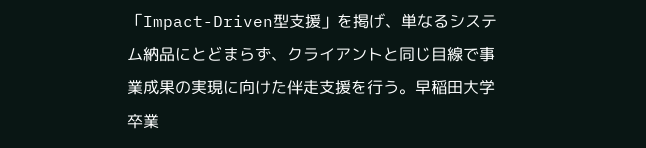「Impact-Driven型支援」を掲げ、単なるシステム納品にとどまらず、クライアントと同じ目線で事業成果の実現に向けた伴走支援を行う。早稲田大学卒業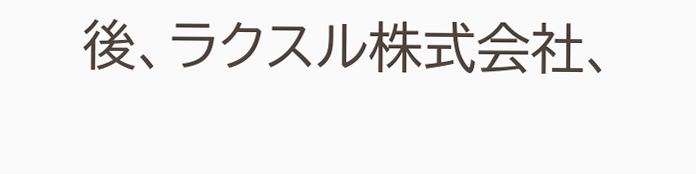後、ラクスル株式会社、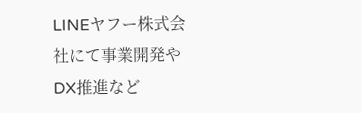LINEヤフー株式会社にて事業開発やDX推進など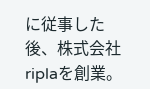に従事した後、株式会社riplaを創業。